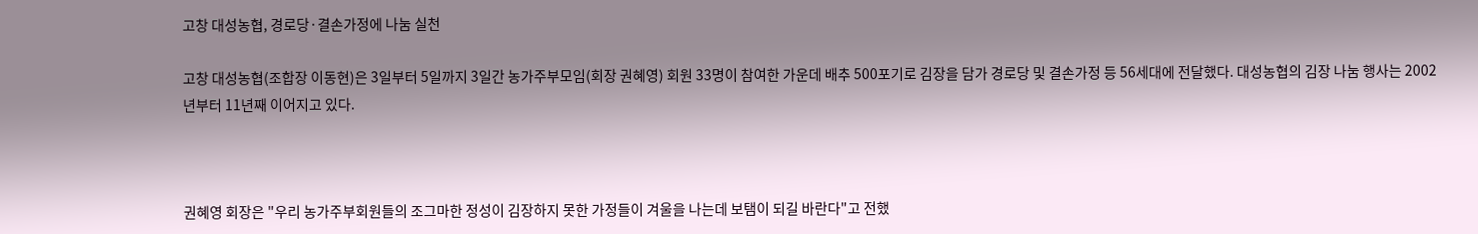고창 대성농협, 경로당·결손가정에 나눔 실천

고창 대성농협(조합장 이동현)은 3일부터 5일까지 3일간 농가주부모임(회장 권혜영) 회원 33명이 참여한 가운데 배추 500포기로 김장을 담가 경로당 및 결손가정 등 56세대에 전달했다. 대성농협의 김장 나눔 행사는 2002년부터 11년째 이어지고 있다.



권혜영 회장은 "우리 농가주부회원들의 조그마한 정성이 김장하지 못한 가정들이 겨울을 나는데 보탬이 되길 바란다"고 전했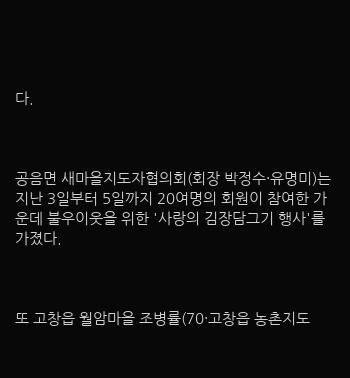다.



공음면 새마을지도자협의회(회장 박정수·유명미)는 지난 3일부터 5일까지 20여명의 회원이 참여한 가운데 불우이웃을 위한 '사랑의 김장담그기 행사'를 가졌다.



또 고창읍 월암마을 조병률(70·고창읍 농촌지도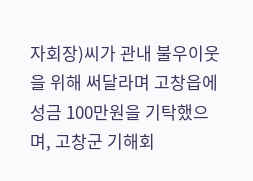자회장)씨가 관내 불우이웃을 위해 써달라며 고창읍에 성금 100만원을 기탁했으며, 고창군 기해회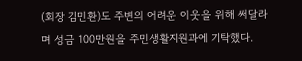(회장 김민환)도 주변의 어려운 이웃을 위해 써달라며 성금 100만원을 주민생활지원과에 기탁했다.